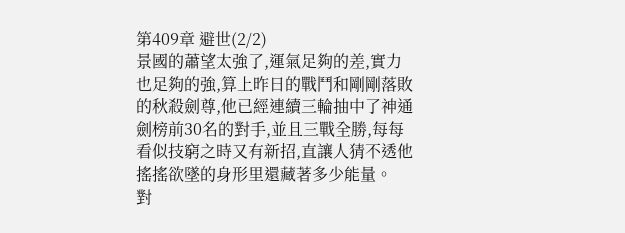第409章 避世(2/2)
景國的蕭望太強了,運氣足夠的差,實力也足夠的強,算上昨日的戰鬥和剛剛落敗的秋殺劍尊,他已經連續三輪抽中了神通劍榜前30名的對手,並且三戰全勝,每每看似技窮之時又有新招,直讓人猜不透他搖搖欲墜的身形里還藏著多少能量。
對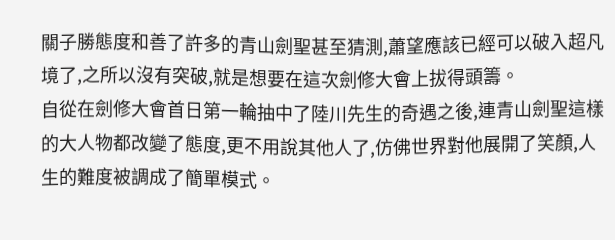關子勝態度和善了許多的青山劍聖甚至猜測,蕭望應該已經可以破入超凡境了,之所以沒有突破,就是想要在這次劍修大會上拔得頭籌。
自從在劍修大會首日第一輪抽中了陸川先生的奇遇之後,連青山劍聖這樣的大人物都改變了態度,更不用說其他人了,仿佛世界對他展開了笑顏,人生的難度被調成了簡單模式。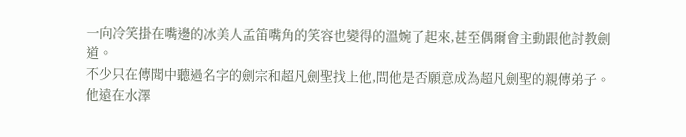一向冷笑掛在嘴邊的冰美人孟笛嘴角的笑容也變得的溫婉了起來,甚至偶爾會主動跟他討教劍道。
不少只在傳聞中聽過名字的劍宗和超凡劍聖找上他,問他是否願意成為超凡劍聖的親傳弟子。
他遠在水澤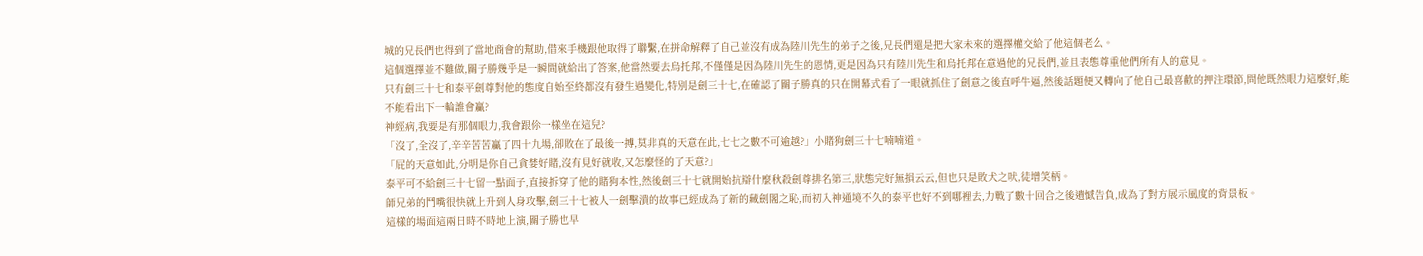城的兄長們也得到了當地商會的幫助,借來手機跟他取得了聯繫,在拼命解釋了自己並沒有成為陸川先生的弟子之後,兄長們還是把大家未來的選擇權交給了他這個老么。
這個選擇並不難做,關子勝幾乎是一瞬間就給出了答案,他當然要去烏托邦,不僅僅是因為陸川先生的恩情,更是因為只有陸川先生和烏托邦在意過他的兄長們,並且表態尊重他們所有人的意見。
只有劍三十七和泰平劍尊對他的態度自始至終都沒有發生過變化,特別是劍三十七,在確認了關子勝真的只在開幕式看了一眼就抓住了劍意之後直呼牛逼,然後話題便又轉向了他自己最喜歡的押注環節,問他既然眼力這麼好,能不能看出下一輪誰會贏?
神經病,我要是有那個眼力,我會跟伱一樣坐在這兒?
「沒了,全沒了,辛辛苦苦贏了四十九場,卻敗在了最後一搏,莫非真的天意在此,七七之數不可逾越?」小賭狗劍三十七喃喃道。
「屁的天意如此,分明是你自己貪婪好賭,沒有見好就收,又怎麼怪的了天意?」
泰平可不給劍三十七留一點面子,直接拆穿了他的賭狗本性,然後劍三十七就開始抗辯什麼秋殺劍尊排名第三,狀態完好無損云云,但也只是敗犬之吠,徒增笑柄。
師兄弟的鬥嘴很快就上升到人身攻擊,劍三十七被人一劍擊潰的故事已經成為了新的藏劍閣之恥,而初入神通境不久的泰平也好不到哪裡去,力戰了數十回合之後遺憾告負,成為了對方展示風度的背景板。
這樣的場面這兩日時不時地上演,關子勝也早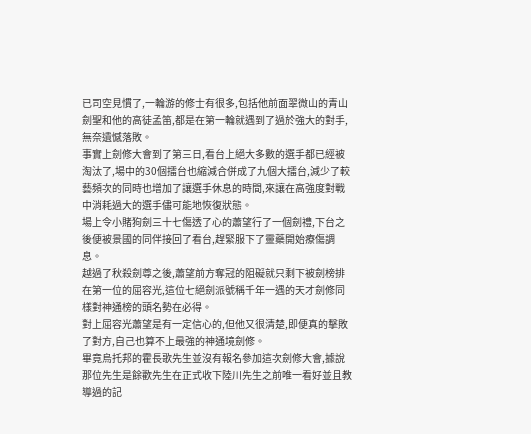已司空見慣了,一輪游的修士有很多,包括他前面翠微山的青山劍聖和他的高徒孟笛,都是在第一輪就遇到了過於強大的對手,無奈遺憾落敗。
事實上劍修大會到了第三日,看台上絕大多數的選手都已經被淘汰了,場中的30個擂台也縮減合併成了九個大擂台,減少了較藝頻次的同時也增加了讓選手休息的時間,來讓在高強度對戰中消耗過大的選手儘可能地恢復狀態。
場上令小賭狗劍三十七傷透了心的蕭望行了一個劍禮,下台之後便被景國的同伴接回了看台,趕緊服下了靈藥開始療傷調息。
越過了秋殺劍尊之後,蕭望前方奪冠的阻礙就只剩下被劍榜排在第一位的屈容光,這位七絕劍派號稱千年一遇的天才劍修同樣對神通榜的頭名勢在必得。
對上屈容光蕭望是有一定信心的,但他又很清楚,即便真的擊敗了對方,自己也算不上最強的神通境劍修。
畢竟烏托邦的霍長歌先生並沒有報名參加這次劍修大會,據說那位先生是餘歡先生在正式收下陸川先生之前唯一看好並且教導過的記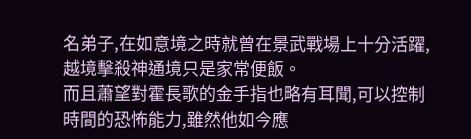名弟子,在如意境之時就曾在景武戰場上十分活躍,越境擊殺神通境只是家常便飯。
而且蕭望對霍長歌的金手指也略有耳聞,可以控制時間的恐怖能力,雖然他如今應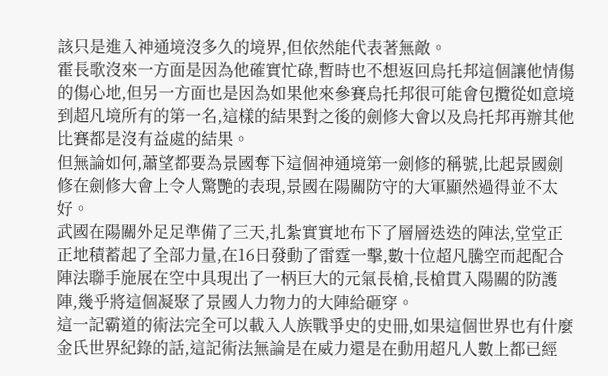該只是進入神通境沒多久的境界,但依然能代表著無敵。
霍長歌沒來一方面是因為他確實忙碌,暫時也不想返回烏托邦這個讓他情傷的傷心地,但另一方面也是因為如果他來參賽烏托邦很可能會包攬從如意境到超凡境所有的第一名,這樣的結果對之後的劍修大會以及烏托邦再辦其他比賽都是沒有益處的結果。
但無論如何,蕭望都要為景國奪下這個神通境第一劍修的稱號,比起景國劍修在劍修大會上令人驚艷的表現,景國在陽關防守的大軍顯然過得並不太好。
武國在陽關外足足準備了三天,扎紮實實地布下了層層迭迭的陣法,堂堂正正地積蓄起了全部力量,在16日發動了雷霆一擊,數十位超凡騰空而起配合陣法聯手施展在空中具現出了一柄巨大的元氣長槍,長槍貫入陽關的防護陣,幾乎將這個凝聚了景國人力物力的大陣給砸穿。
這一記霸道的術法完全可以載入人族戰爭史的史冊,如果這個世界也有什麼金氏世界紀錄的話,這記術法無論是在威力還是在動用超凡人數上都已經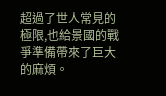超過了世人常見的極限,也給景國的戰爭準備帶來了巨大的麻煩。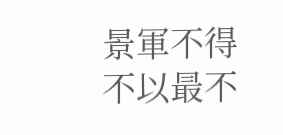景軍不得不以最不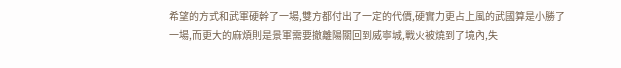希望的方式和武軍硬幹了一場,雙方都付出了一定的代價,硬實力更占上風的武國算是小勝了一場,而更大的麻煩則是景軍需要撤離陽關回到威寧城,戰火被燒到了境內,失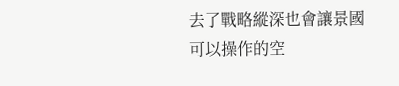去了戰略縱深也會讓景國可以操作的空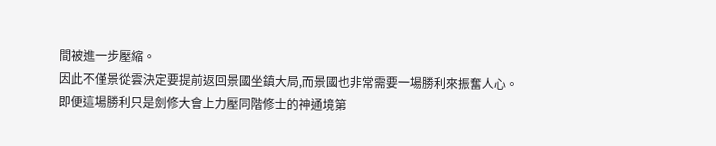間被進一步壓縮。
因此不僅景從雲決定要提前返回景國坐鎮大局,而景國也非常需要一場勝利來振奮人心。
即便這場勝利只是劍修大會上力壓同階修士的神通境第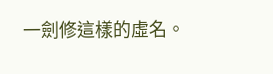一劍修這樣的虛名。